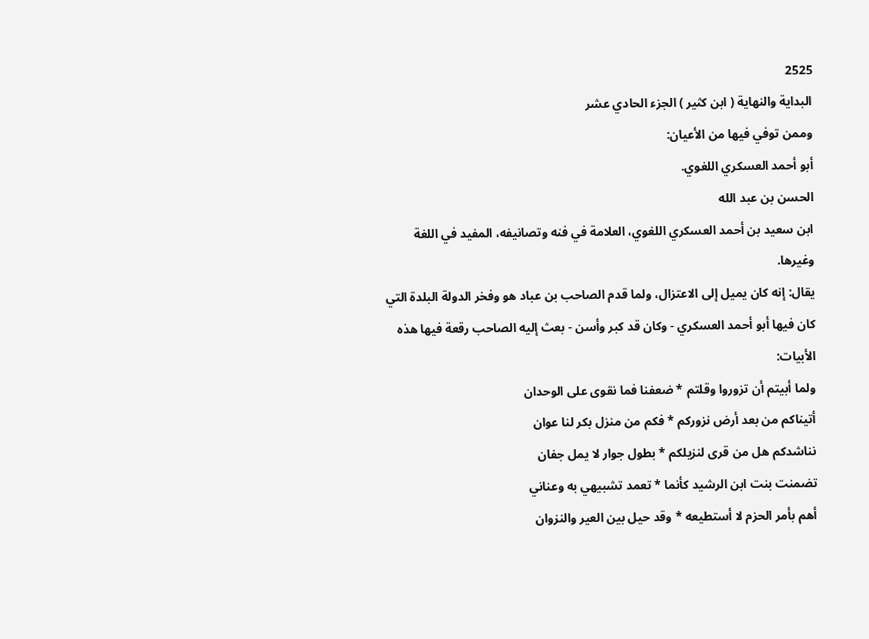2525
البداية والنهاية ( ابن كثير ) الجزء الحادي عشر
وممن توفي فيها من الأعيان:
أبو أحمد العسكري اللغوي.
الحسن بن عبد الله
ابن سعيد بن أحمد العسكري اللغوي، العلامة في فنه وتصانيفه، المفيد في اللغة وغيرها.
يقال: إنه كان يميل إلى الاعتزال، ولما قدم الصاحب بن عباد هو وفخر الدولة البلدة التي كان فيها أبو أحمد العسكري - وكان قد كبر وأسن - بعث إليه الصاحب رقعة فيها هذه الأبيات:
ولما أبيتم أن تزوروا وقلتم * ضعفنا فما نقوى على الوحدان
أتيناكم من بعد أرض نزوركم * فكم من منزل بكر لنا عوان
نناشدكم هل من قرى لنزيلكم * بطول جوار لا يمل جفان
تضمنت بنت ابن الرشيد كأنما * تعمد تشبيهي به وعناني
أهم بأمر الحزم لا أستطيعه * وقد حيل بين العير والنزوان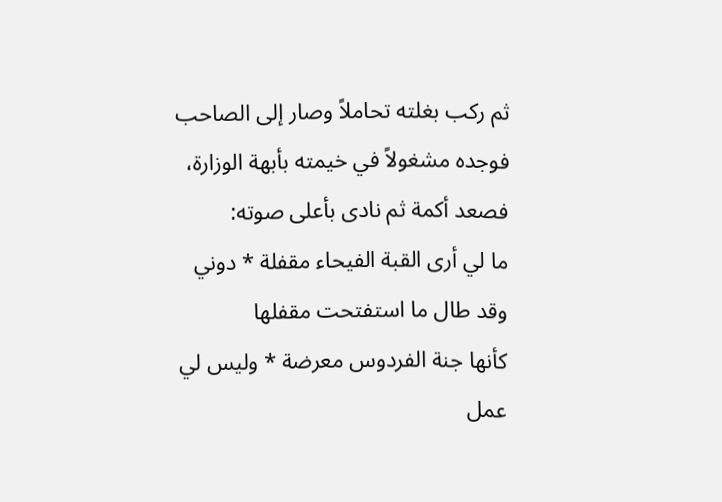ثم ركب بغلته تحاملاً وصار إلى الصاحب فوجده مشغولاً في خيمته بأبهة الوزارة، فصعد أكمة ثم نادى بأعلى صوته:
ما لي أرى القبة الفيحاء مقفلة * دوني وقد طال ما استفتحت مقفلها
كأنها جنة الفردوس معرضة * وليس لي عمل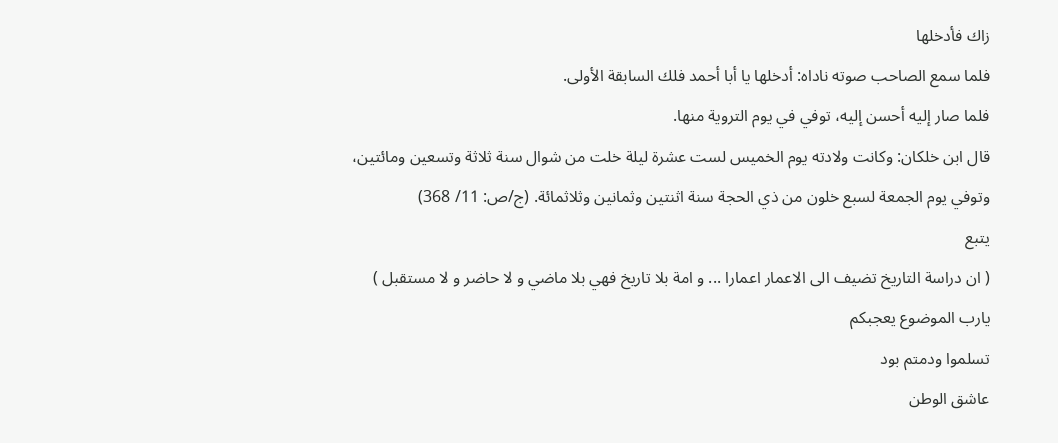زاك فأدخلها
فلما سمع الصاحب صوته ناداه: أدخلها يا أبا أحمد فلك السابقة الأولى.
فلما صار إليه أحسن إليه، توفي في يوم التروية منها.
قال ابن خلكان: وكانت ولادته يوم الخميس لست عشرة ليلة خلت من شوال سنة ثلاثة وتسعين ومائتين، وتوفي يوم الجمعة لسبع خلون من ذي الحجة سنة اثنتين وثمانين وثلاثمائة. (ج/ص: 11/ 368)
يتبع
( ان دراسة التاريخ تضيف الى الاعمار اعمارا ... و امة بلا تاريخ فهي بلا ماضي و لا حاضر و لا مستقبل )
يارب الموضوع يعجبكم
تسلموا ودمتم بود
عاشق الوطن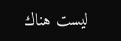ليست هناك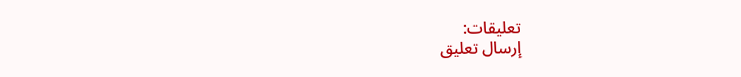تعليقات:
إرسال تعليق